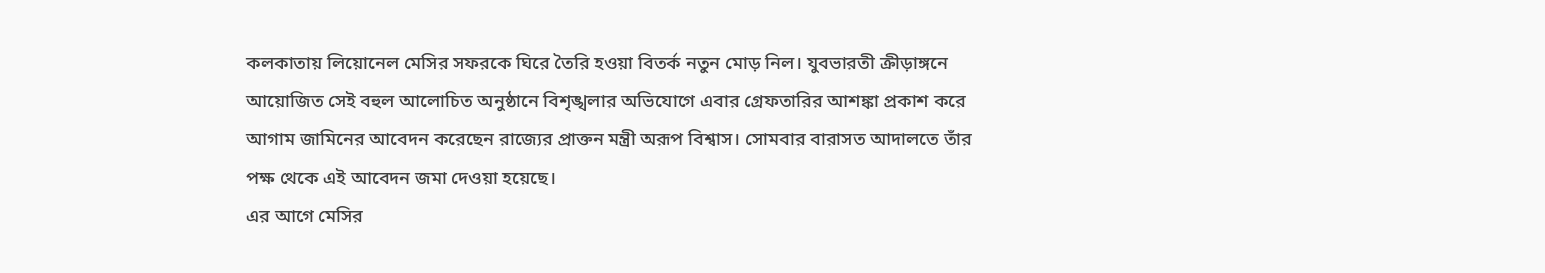কলকাতায় লিয়োনেল মেসির সফরকে ঘিরে তৈরি হওয়া বিতর্ক নতুন মোড় নিল। যুবভারতী ক্রীড়াঙ্গনে আয়োজিত সেই বহুল আলোচিত অনুষ্ঠানে বিশৃঙ্খলার অভিযোগে এবার গ্রেফতারির আশঙ্কা প্রকাশ করে আগাম জামিনের আবেদন করেছেন রাজ্যের প্রাক্তন মন্ত্রী অরূপ বিশ্বাস। সোমবার বারাসত আদালতে তাঁর পক্ষ থেকে এই আবেদন জমা দেওয়া হয়েছে।
এর আগে মেসির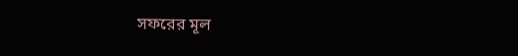সফরের মূল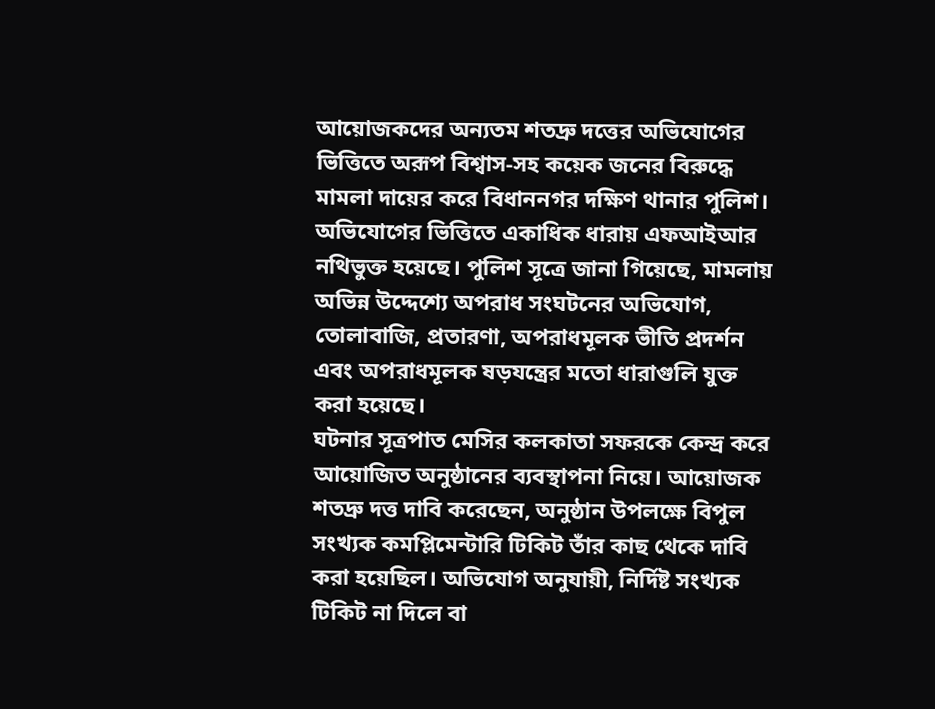আয়োজকদের অন্যতম শতদ্রু দত্তের অভিযোগের ভিত্তিতে অরূপ বিশ্বাস-সহ কয়েক জনের বিরুদ্ধে মামলা দায়ের করে বিধাননগর দক্ষিণ থানার পুলিশ। অভিযোগের ভিত্তিতে একাধিক ধারায় এফআইআর নথিভুক্ত হয়েছে। পুলিশ সূত্রে জানা গিয়েছে, মামলায় অভিন্ন উদ্দেশ্যে অপরাধ সংঘটনের অভিযোগ, তোলাবাজি, প্রতারণা, অপরাধমূলক ভীতি প্রদর্শন এবং অপরাধমূলক ষড়যন্ত্রের মতো ধারাগুলি যুক্ত করা হয়েছে।
ঘটনার সূত্রপাত মেসির কলকাতা সফরকে কেন্দ্র করে আয়োজিত অনুষ্ঠানের ব্যবস্থাপনা নিয়ে। আয়োজক শতদ্রু দত্ত দাবি করেছেন, অনুষ্ঠান উপলক্ষে বিপুল সংখ্যক কমপ্লিমেন্টারি টিকিট তাঁর কাছ থেকে দাবি করা হয়েছিল। অভিযোগ অনুযায়ী, নির্দিষ্ট সংখ্যক টিকিট না দিলে বা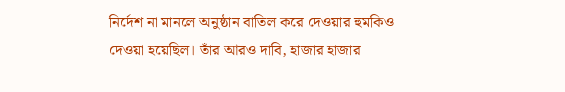নির্দেশ না মানলে অনুষ্ঠান বাতিল করে দেওয়ার হুমকিও দেওয়া হয়েছিল। তাঁর আরও দাবি, হাজার হাজার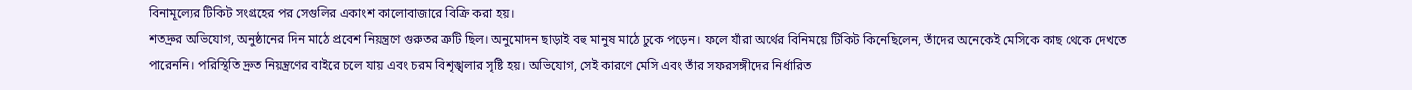বিনামূল্যের টিকিট সংগ্রহের পর সেগুলির একাংশ কালোবাজারে বিক্রি করা হয়।
শতদ্রুর অভিযোগ, অনুষ্ঠানের দিন মাঠে প্রবেশ নিয়ন্ত্রণে গুরুতর ত্রুটি ছিল। অনুমোদন ছাড়াই বহু মানুষ মাঠে ঢুকে পড়েন। ফলে যাঁরা অর্থের বিনিময়ে টিকিট কিনেছিলেন, তাঁদের অনেকেই মেসিকে কাছ থেকে দেখতে পারেননি। পরিস্থিতি দ্রুত নিয়ন্ত্রণের বাইরে চলে যায় এবং চরম বিশৃঙ্খলার সৃষ্টি হয়। অভিযোগ, সেই কারণে মেসি এবং তাঁর সফরসঙ্গীদের নির্ধারিত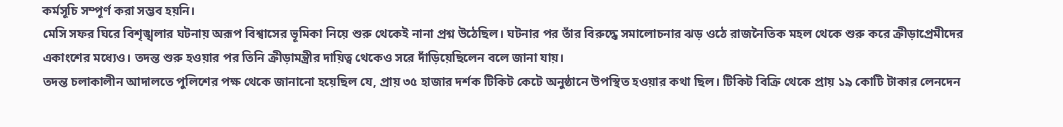কর্মসূচি সম্পূর্ণ করা সম্ভব হয়নি।
মেসি সফর ঘিরে বিশৃঙ্খলার ঘটনায় অরূপ বিশ্বাসের ভূমিকা নিয়ে শুরু থেকেই নানা প্রশ্ন উঠেছিল। ঘটনার পর তাঁর বিরুদ্ধে সমালোচনার ঝড় ওঠে রাজনৈতিক মহল থেকে শুরু করে ক্রীড়াপ্রেমীদের একাংশের মধ্যেও। তদন্ত শুরু হওয়ার পর তিনি ক্রীড়ামন্ত্রীর দায়িত্ব থেকেও সরে দাঁড়িয়েছিলেন বলে জানা যায়।
তদন্ত চলাকালীন আদালতে পুলিশের পক্ষ থেকে জানানো হয়েছিল যে, প্রায় ৩৫ হাজার দর্শক টিকিট কেটে অনুষ্ঠানে উপস্থিত হওয়ার কথা ছিল। টিকিট বিক্রি থেকে প্রায় ১৯ কোটি টাকার লেনদেন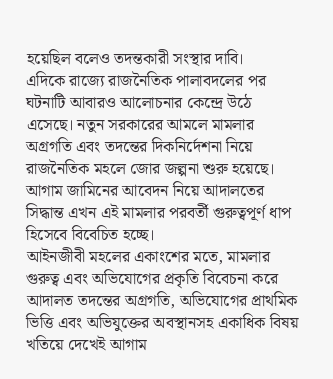হয়েছিল বলেও তদন্তকারী সংস্থার দাবি।
এদিকে রাজ্যে রাজনৈতিক পালাবদলের পর ঘটনাটি আবারও আলোচনার কেন্দ্রে উঠে এসেছে। নতুন সরকারের আমলে মামলার অগ্রগতি এবং তদন্তের দিকনির্দেশনা নিয়ে রাজনৈতিক মহলে জোর জল্পনা শুরু হয়েছে। আগাম জামিনের আবেদন নিয়ে আদালতের সিদ্ধান্ত এখন এই মামলার পরবর্তী গুরুত্বপূর্ণ ধাপ হিসেবে বিবেচিত হচ্ছে।
আইনজীবী মহলের একাংশের মতে, মামলার গুরুত্ব এবং অভিযোগের প্রকৃতি বিবেচনা করে আদালত তদন্তের অগ্রগতি, অভিযোগের প্রাথমিক ভিত্তি এবং অভিযুক্তের অবস্থানসহ একাধিক বিষয় খতিয়ে দেখেই আগাম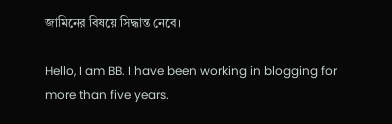জামিনের বিষয়ে সিদ্ধান্ত নেবে।

Hello, I am BB. I have been working in blogging for more than five years.